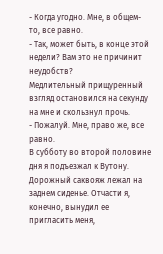- Когда угодно. Мне, в общем-то, все равно.
- Так, может быть, в конце этой недели? Вам это не причинит неудобств?
Медлительный прищуренный взгляд остановился на секунду на мне и скользнул прочь.
- Пожалуй. Мне, право же, все равно.
В субботу во второй половине дня я подъезжал к Вутону. Дорожный саквояж лежал на заднем сиденье. Отчасти я, конечно, вынудил ее пригласить меня,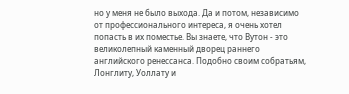но у меня не было выхода. Да и потом, независимо от профессионального интереса, я очень хотел попасть в их поместье. Вы знаете, что Вутон - это великолепный каменный дворец раннего английского ренессанса. Подобно своим собратьям, Лонглиту, Уоллату и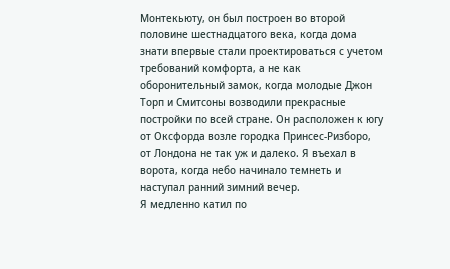Монтекьюту, он был построен во второй половине шестнадцатого века, когда дома знати впервые стали проектироваться с учетом требований комфорта, а не как оборонительный замок, когда молодые Джон Торп и Смитсоны возводили прекрасные постройки по всей стране. Он расположен к югу от Оксфорда возле городка Принсес-Ризборо, от Лондона не так уж и далеко. Я въехал в ворота, когда небо начинало темнеть и наступал ранний зимний вечер.
Я медленно катил по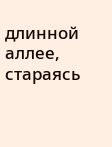длинной аллее, стараясь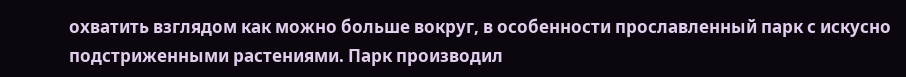охватить взглядом как можно больше вокруг, в особенности прославленный парк с искусно подстриженными растениями. Парк производил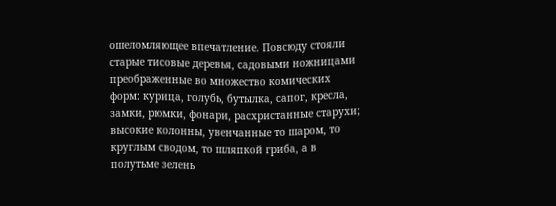ошеломляющее впечатление. Повсюду стояли старые тисовые деревья, садовыми ножницами преображенные во множество комических форм: курица, голубь, бутылка, сапог, кресла, замки, рюмки, фонари, расхристанные старухи; высокие колонны, увенчанные то шаром, то круглым сводом, то шляпкой гриба, а в полутьме зелень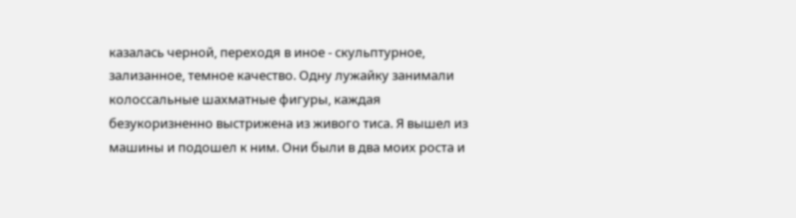казалась черной, переходя в иное - скульптурное, зализанное, темное качество. Одну лужайку занимали колоссальные шахматные фигуры, каждая безукоризненно выстрижена из живого тиса. Я вышел из машины и подошел к ним. Они были в два моих роста и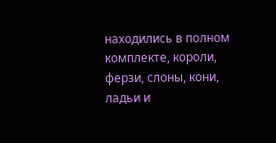находились в полном комплекте, короли, ферзи, слоны, кони, ладьи и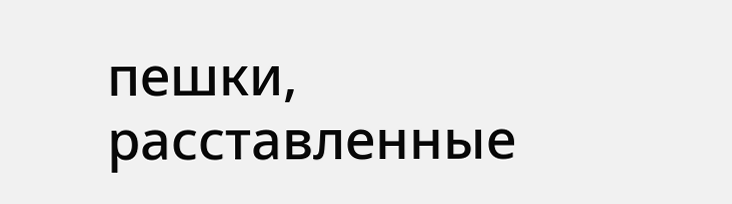пешки, расставленные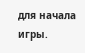для начала игры.